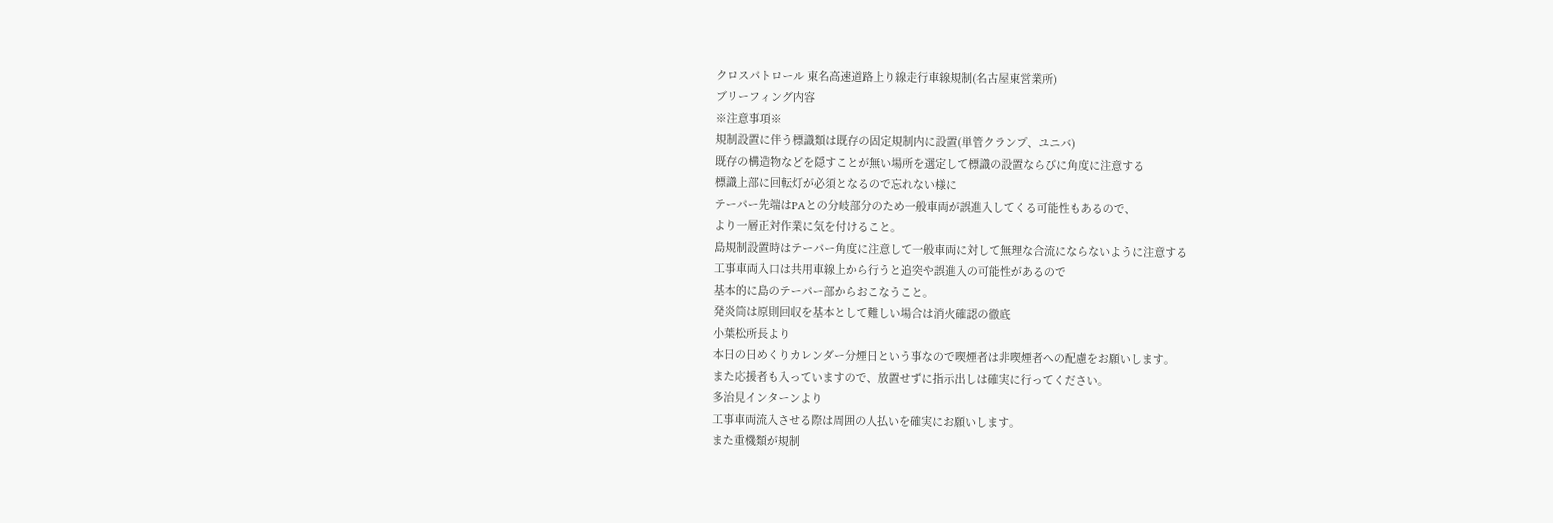クロスパトロール 東名高速道路上り線走行車線規制(名古屋東営業所)
ブリーフィング内容
※注意事項※
規制設置に伴う標識類は既存の固定規制内に設置(単管クランプ、ユニバ)
既存の構造物などを隠すことが無い場所を選定して標識の設置ならびに角度に注意する
標識上部に回転灯が必須となるので忘れない様に
テーパー先端はPAとの分岐部分のため一般車両が誤進入してくる可能性もあるので、
より一層正対作業に気を付けること。
島規制設置時はテーパー角度に注意して一般車両に対して無理な合流にならないように注意する
工事車両入口は共用車線上から行うと追突や誤進入の可能性があるので
基本的に島のテーパー部からおこなうこと。
発炎筒は原則回収を基本として難しい場合は消火確認の徹底
小葉松所長より
本日の日めくりカレンダー分煙日という事なので喫煙者は非喫煙者への配慮をお願いします。
また応援者も入っていますので、放置せずに指示出しは確実に行ってください。
多治見インターンより
工事車両流入させる際は周囲の人払いを確実にお願いします。
また重機類が規制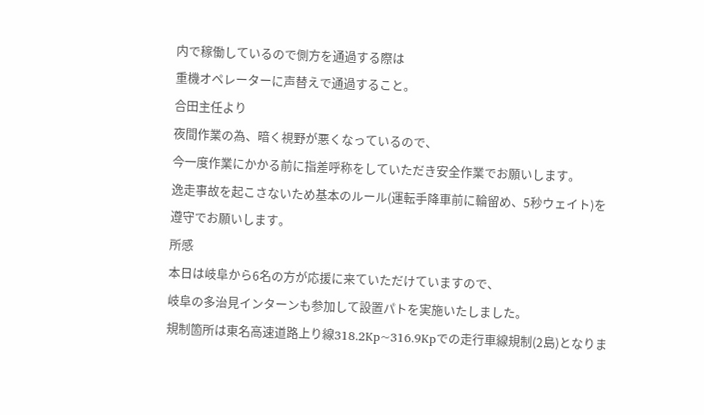内で稼働しているので側方を通過する際は
重機オペレーターに声替えで通過すること。
合田主任より
夜間作業の為、暗く視野が悪くなっているので、
今一度作業にかかる前に指差呼称をしていただき安全作業でお願いします。
逸走事故を起こさないため基本のルール(運転手降車前に輪留め、5秒ウェイト)を
遵守でお願いします。
所感
本日は岐阜から6名の方が応援に来ていただけていますので、
岐阜の多治見インターンも参加して設置パトを実施いたしました。
規制箇所は東名高速道路上り線318.2Kp~316.9Kpでの走行車線規制(2島)となりま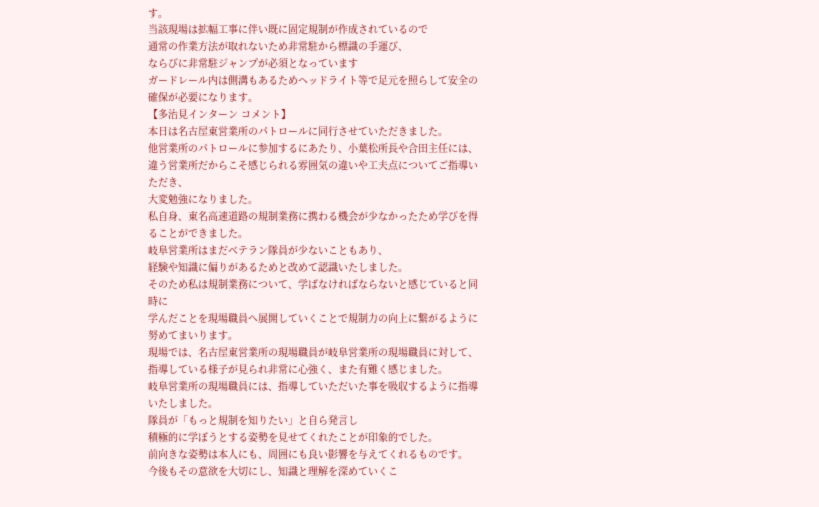す。
当該現場は拡幅工事に伴い既に固定規制が作成されているので
通常の作業方法が取れないため非常駐から標識の手運び、
ならびに非常駐ジャンプが必須となっています
ガードレール内は側溝もあるためヘッドライト等で足元を照らして安全の確保が必要になります。
【多治見インターン コメント】
本日は名古屋東営業所のパトロールに同行させていただきました。
他営業所のパトロールに参加するにあたり、小葉松所長や合田主任には、
違う営業所だからこそ感じられる雰囲気の違いや工夫点についてご指導いただき、
大変勉強になりました。
私自身、東名高速道路の規制業務に携わる機会が少なかったため学びを得ることができました。
岐阜営業所はまだベテラン隊員が少ないこともあり、
経験や知識に偏りがあるためと改めて認識いたしました。
そのため私は規制業務について、学ばなければならないと感じていると同時に
学んだことを現場職員へ展開していくことで規制力の向上に繋がるように努めてまいります。
現場では、名古屋東営業所の現場職員が岐阜営業所の現場職員に対して、
指導している様子が見られ非常に心強く、また有難く感じました。
岐阜営業所の現場職員には、指導していただいた事を吸収するように指導いたしました。
隊員が「もっと規制を知りたい」と自ら発言し
積極的に学ぼうとする姿勢を見せてくれたことが印象的でした。
前向きな姿勢は本人にも、周囲にも良い影響を与えてくれるものです。
今後もその意欲を大切にし、知識と理解を深めていくこ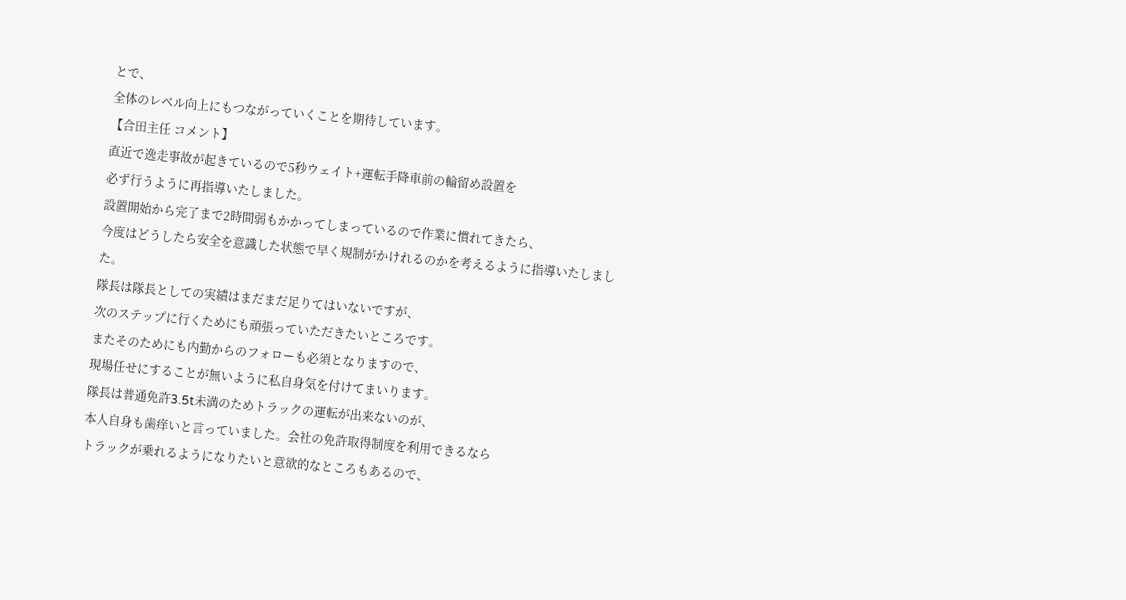とで、
全体のレベル向上にもつながっていくことを期待しています。
【合田主任 コメント】
直近で逸走事故が起きているので5秒ウェイト+運転手降車前の輪留め設置を
必ず行うように再指導いたしました。
設置開始から完了まで2時間弱もかかってしまっているので作業に慣れてきたら、
今度はどうしたら安全を意識した状態で早く規制がかけれるのかを考えるように指導いたしました。
隊長は隊長としての実績はまだまだ足りてはいないですが、
次のステップに行くためにも頑張っていただきたいところです。
またそのためにも内勤からのフォローも必須となりますので、
現場任せにすることが無いように私自身気を付けてまいります。
隊長は普通免許3.5t未満のためトラックの運転が出来ないのが、
本人自身も歯痒いと言っていました。会社の免許取得制度を利用できるなら
トラックが乗れるようになりたいと意欲的なところもあるので、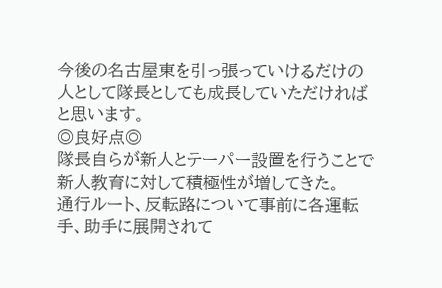今後の名古屋東を引っ張っていけるだけの人として隊長としても成長していただければと思います。
◎良好点◎
隊長自らが新人とテーパー設置を行うことで新人教育に対して積極性が増してきた。
通行ルート、反転路について事前に各運転手、助手に展開されて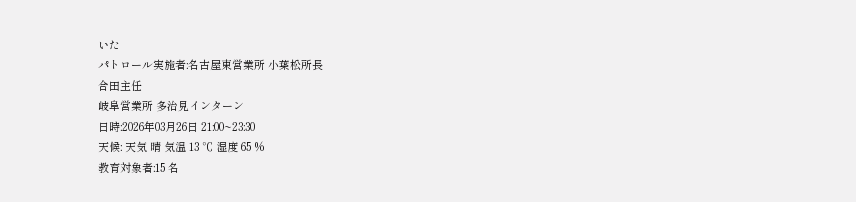いた
パトロール実施者:名古屋東営業所 小葉松所長
合田主任
岐阜営業所 多治見インターン
日時:2026年03月26日 21:00~23:30
天候: 天気 晴 気温 13 ℃ 湿度 65 %
教育対象者:15 名